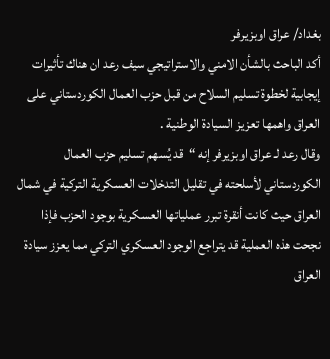بغداد/ عراق اوبزيرفر
أكد الباحث بالشأن الامني والاستراتيجي سيف رعد ان هناك تأثيرات إيجابية لخطوة تسليم السلاح من قبل حزب العمال الكوردستاني على العراق واهمها تعزيز السيادة الوطنية .
وقال رعد لـ عراق اوبزيرفر إنه “قد يُسهم تسليم حزب العمال الكوردستاني لأسلحته في تقليل التدخلات العسكرية التركية في شمال العراق حيث كانت أنقرة تبرر عملياتها العسكرية بوجود الحزب فإذا نجحت هذه العملية قد يتراجع الوجود العسكري التركي مما يعزز سيادة العراق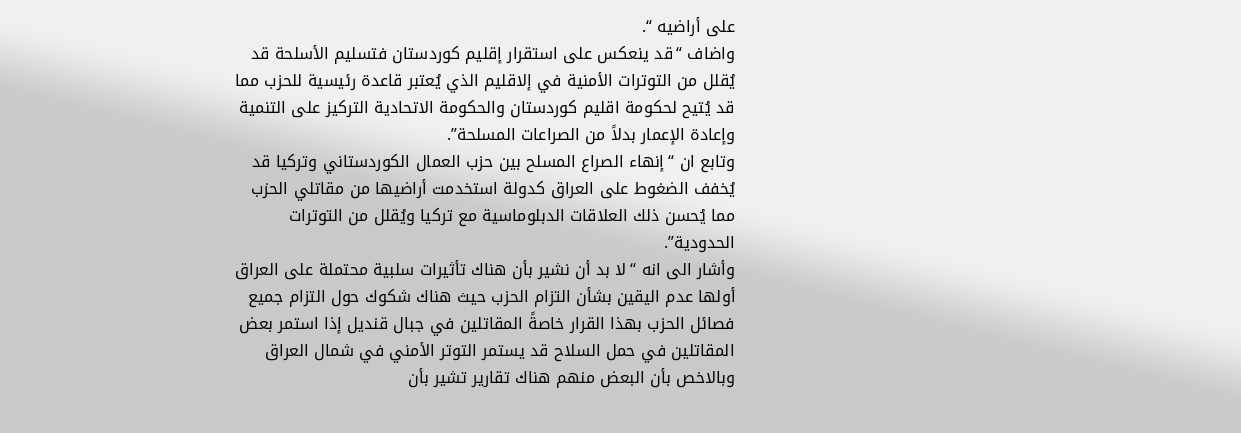على أراضيه “.
واضاف “قد ينعكس على استقرار إقليم كوردستان فتسليم الأسلحة قد يُقلل من التوترات الأمنية في إلاقليم الذي يُعتبر قاعدة رئيسية للحزب مما قد يُتيح لحكومة اقليم كوردستان والحكومة الاتحادية التركيز على التنمية وإعادة الإعمار بدلاً من الصراعات المسلحة”.
وتابع ان “إنهاء الصراع المسلح بين حزب العمال الكوردستاني وتركيا قد يُخفف الضغوط على العراق كدولة استخدمت أراضيها من مقاتلي الحزب مما يُحسن ذلك العلاقات الدبلوماسية مع تركيا ويُقلل من التوترات الحدودية”.
وأشار الى انه “لا بد أن نشير بأن هناك تأثيرات سلبية محتملة على العراق أولها عدم اليقين بشأن التزام الحزب حيث هناك شكوك حول التزام جميع فصائل الحزب بهذا القرار خاصةً المقاتلين في جبال قنديل إذا استمر بعض المقاتلين في حمل السلاح قد يستمر التوتر الأمني في شمال العراق وبالاخص بأن البعض منهم هناك تقارير تشير بأن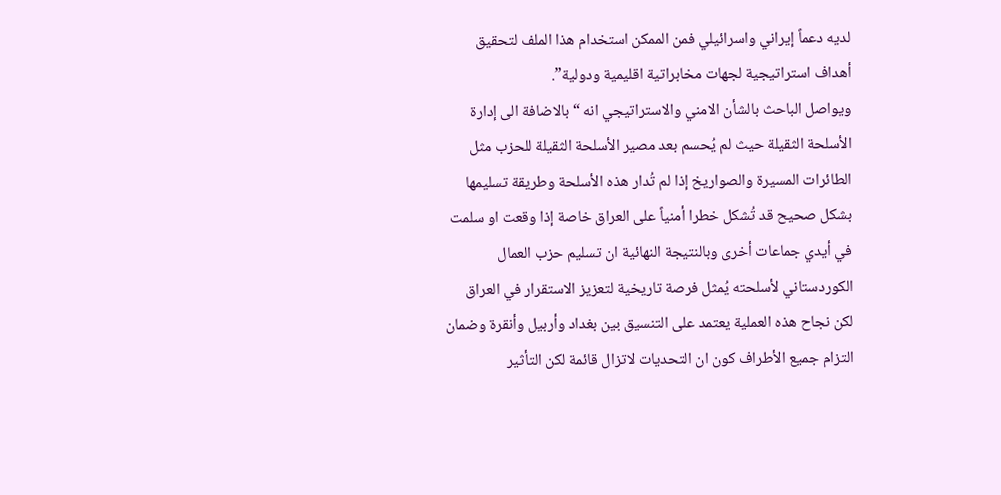لديه دعماً إيراني واسرائيلي فمن الممكن استخدام هذا الملف لتحقيق أهداف استراتيجية لجهات مخابراتية اقليمية ودولية”.
ويواصل الباحث بالشأن الامني والاستراتيجي انه “بالاضافة الى إدارة الأسلحة الثقيلة حيث لم يُحسم بعد مصير الأسلحة الثقيلة للحزب مثل الطائرات المسيرة والصواريخ إذا لم تُدار هذه الأسلحة وطريقة تسليمها بشكل صحيح قد تُشكل خطرا أمنياً على العراق خاصة إذا وقعت او سلمت في أيدي جماعات أخرى وبالنتيجة النهائية ان تسليم حزب العمال الكوردستاني لأسلحته يُمثل فرصة تاريخية لتعزيز الاستقرار في العراق لكن نجاح هذه العملية يعتمد على التنسيق بين بغداد وأربيل وأنقرة وضمان التزام جميع الأطراف كون ان التحديات لاتزال قائمة لكن التأثير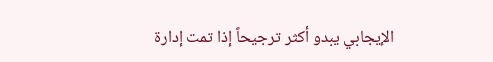الإيجابي يبدو أكثر ترجيحاً إذا تمت إدارة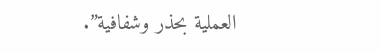العملية بحذر وشفافية”.